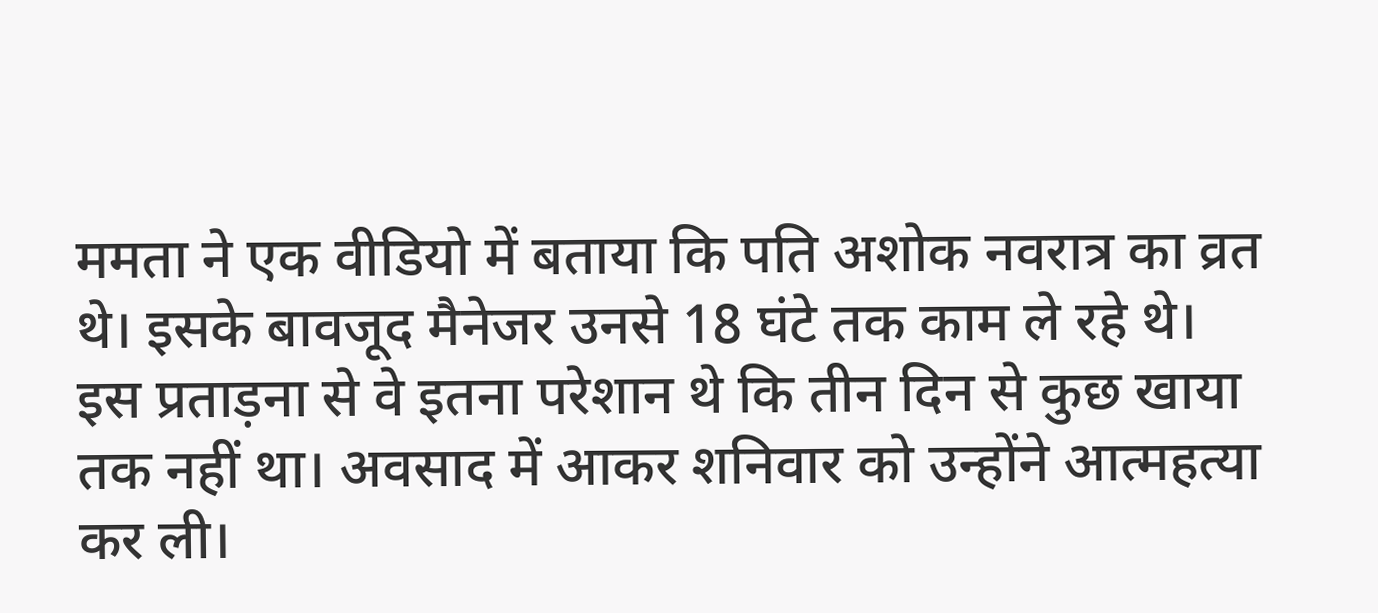ममता ने एक वीडियो में बताया कि पति अशोक नवरात्र का व्रत थे। इसके बावजूद मैनेजर उनसे 18 घंटे तक काम ले रहे थे। इस प्रताड़ना से वे इतना परेशान थे कि तीन दिन से कुछ खाया तक नहीं था। अवसाद में आकर शनिवार को उन्होंने आत्महत्या कर ली।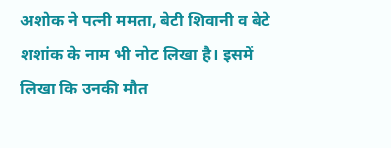अशोक ने पत्नी ममता, बेटी शिवानी व बेटे शशांक के नाम भी नोट लिखा है। इसमें लिखा कि उनकी मौत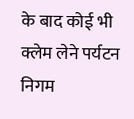के बाद कोई भी क्लेम लेने पर्यटन निगम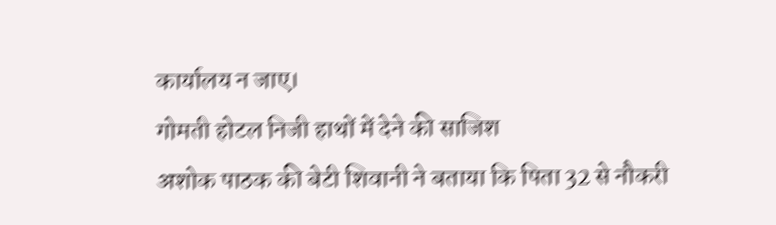कार्यालय न जाए।
गोमती होटल निजी हाथों में देने की साजिश
अशोक पाठक की बेटी शिवानी ने बताया कि पिता 32 से नौकरी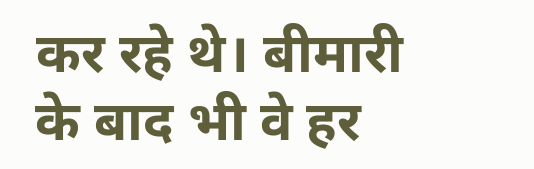कर रहे थे। बीमारी के बाद भी वे हर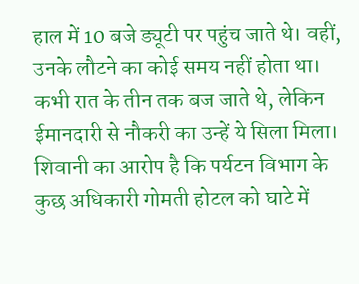हाल में 10 बजे ड्यूटी पर पहुंच जाते थे। वहीं, उनके लौटने का कोई समय नहीं होता था। कभी रात के तीन तक बज जाते थे, लेकिन ईमानदारी से नौकरी का उन्हें ये सिला मिला। शिवानी का आरोप है कि पर्यटन विभाग के कुछ अधिकारी गोमती होटल को घाटे में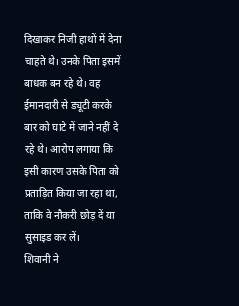दिखाकर निजी हाथों में देना चाहते थे। उनके पिता इसमें बाधक बन रहे थे। वह ईमानदारी से ड्यूटी करके बार को घाटे में जाने नहीं दे रहे थे। आरोप लगाया कि इसी कारण उसके पिता को प्रताड़ित किया जा रहा था, ताकि वे नौकरी छोड़ दें या सुसाइड कर लें।
शिवानी ने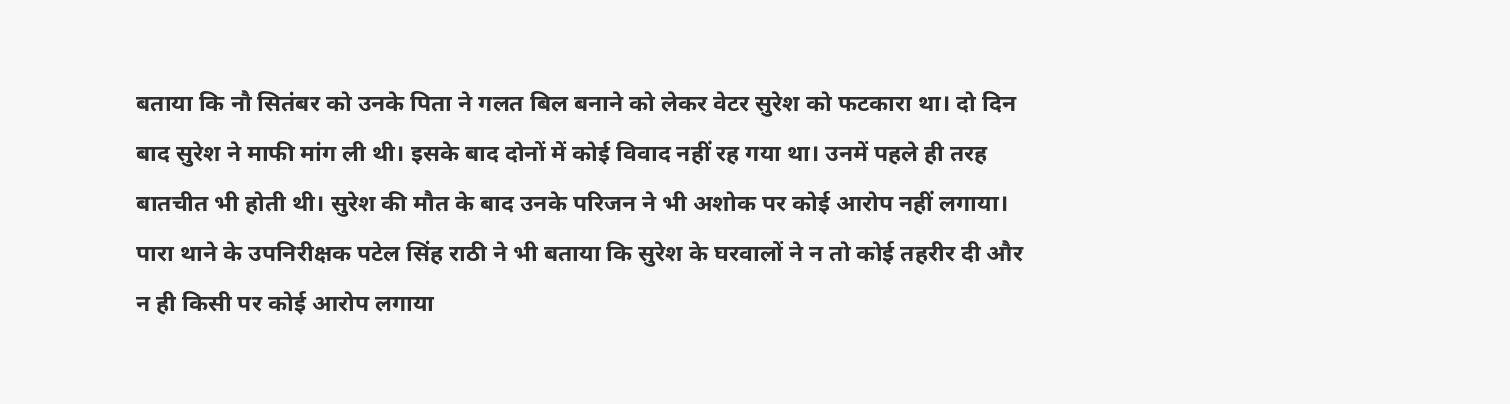बताया कि नौ सितंबर को उनके पिता ने गलत बिल बनाने को लेकर वेटर सुरेश को फटकारा था। दो दिन बाद सुरेश ने माफी मांग ली थी। इसके बाद दोनों में कोई विवाद नहीं रह गया था। उनमें पहले ही तरह बातचीत भी होती थी। सुरेश की मौत के बाद उनके परिजन ने भी अशोक पर कोई आरोप नहीं लगाया। पारा थाने के उपनिरीक्षक पटेल सिंह राठी ने भी बताया कि सुरेश के घरवालों ने न तो कोई तहरीर दी और न ही किसी पर कोई आरोप लगाया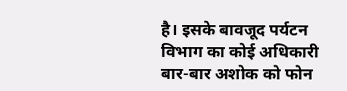है। इसके बावजूद पर्यटन विभाग का कोई अधिकारी बार-बार अशोक को फोन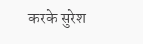करके सुरेश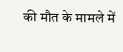की मौत के मामले में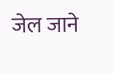जेल जाने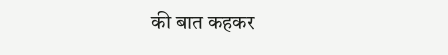की बात कहकर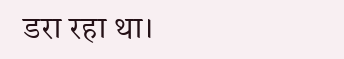डरा रहा था।